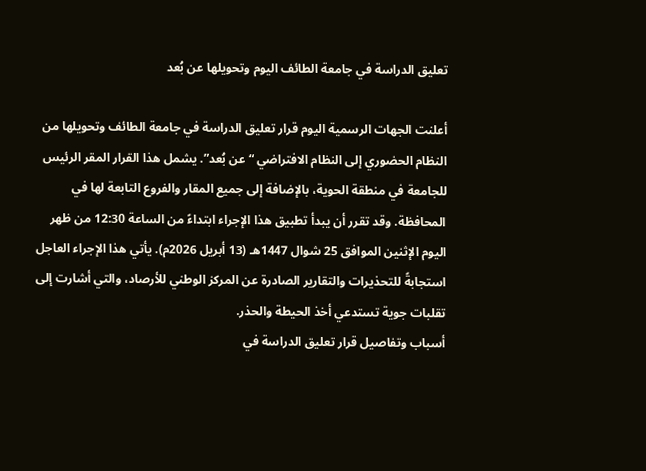تعليق الدراسة في جامعة الطائف اليوم وتحويلها عن بُعد

أعلنت الجهات الرسمية اليوم قرار تعليق الدراسة في جامعة الطائف وتحويلها من النظام الحضوري إلى النظام الافتراضي “عن بُعد”. يشمل هذا القرار المقر الرئيس للجامعة في منطقة الحوية، بالإضافة إلى جميع المقار والفروع التابعة لها في المحافظة. وقد تقرر أن يبدأ تطبيق هذا الإجراء ابتداءً من الساعة 12:30 من ظهر اليوم الإثنين الموافق 25 شوال 1447هـ (13 أبريل 2026م). يأتي هذا الإجراء العاجل استجابةً للتحذيرات والتقارير الصادرة عن المركز الوطني للأرصاد، والتي أشارت إلى تقلبات جوية تستدعي أخذ الحيطة والحذر.
أسباب وتفاصيل قرار تعليق الدراسة في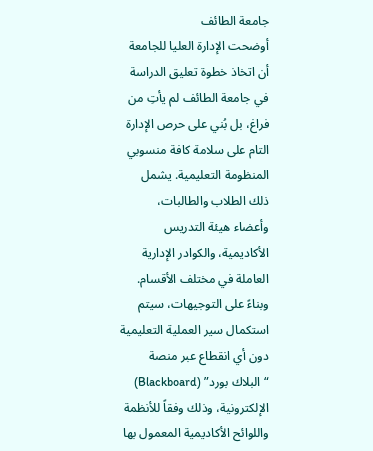جامعة الطائف
أوضحت الإدارة العليا للجامعة أن اتخاذ خطوة تعليق الدراسة في جامعة الطائف لم يأتِ من فراغ، بل بُني على حرص الإدارة التام على سلامة كافة منسوبي المنظومة التعليمية. يشمل ذلك الطلاب والطالبات، وأعضاء هيئة التدريس الأكاديمية، والكوادر الإدارية العاملة في مختلف الأقسام. وبناءً على التوجيهات، سيتم استكمال سير العملية التعليمية دون أي انقطاع عبر منصة “البلاك بورد” (Blackboard) الإلكترونية، وذلك وفقاً للأنظمة واللوائح الأكاديمية المعمول بها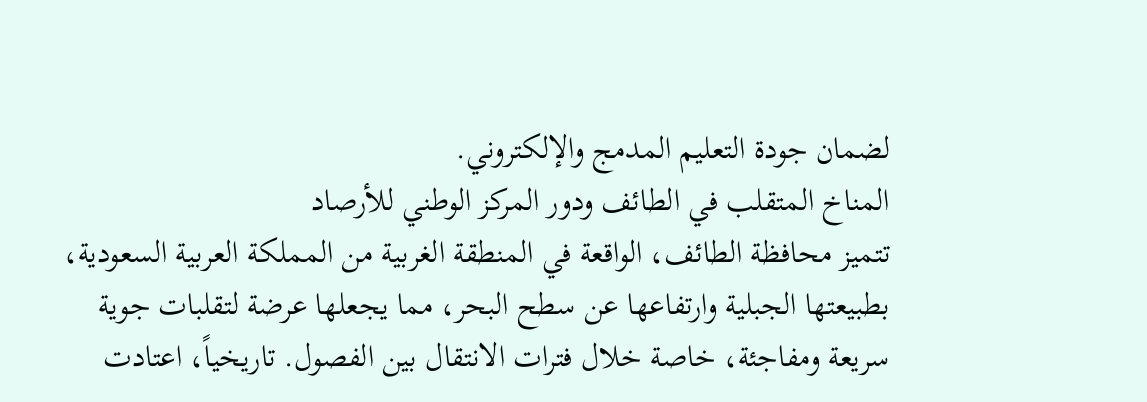لضمان جودة التعليم المدمج والإلكتروني.
المناخ المتقلب في الطائف ودور المركز الوطني للأرصاد
تتميز محافظة الطائف، الواقعة في المنطقة الغربية من المملكة العربية السعودية، بطبيعتها الجبلية وارتفاعها عن سطح البحر، مما يجعلها عرضة لتقلبات جوية سريعة ومفاجئة، خاصة خلال فترات الانتقال بين الفصول. تاريخياً، اعتادت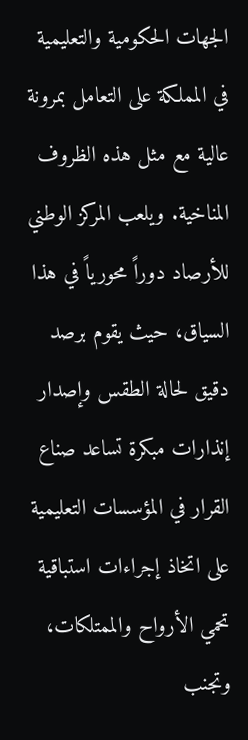الجهات الحكومية والتعليمية في المملكة على التعامل بمرونة عالية مع مثل هذه الظروف المناخية. ويلعب المركز الوطني للأرصاد دوراً محورياً في هذا السياق، حيث يقوم برصد دقيق لحالة الطقس وإصدار إنذارات مبكرة تساعد صناع القرار في المؤسسات التعليمية على اتخاذ إجراءات استباقية تحمي الأرواح والممتلكات، وتجنب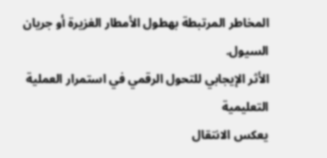المخاطر المرتبطة بهطول الأمطار الغزيرة أو جريان السيول.
الأثر الإيجابي للتحول الرقمي في استمرار العملية التعليمية
يعكس الانتقال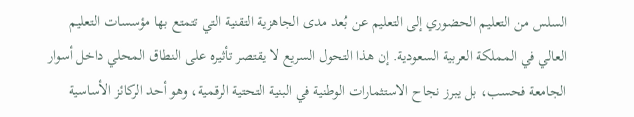السلس من التعليم الحضوري إلى التعليم عن بُعد مدى الجاهزية التقنية التي تتمتع بها مؤسسات التعليم العالي في المملكة العربية السعودية. إن هذا التحول السريع لا يقتصر تأثيره على النطاق المحلي داخل أسوار الجامعة فحسب، بل يبرز نجاح الاستثمارات الوطنية في البنية التحتية الرقمية، وهو أحد الركائز الأساسية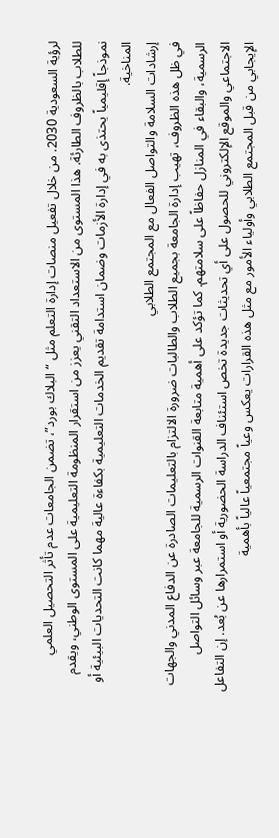لرؤية السعودية 2030. من خلال تفعيل منصات إدارة التعلم مثل “البلاك بورد”، تضمن الجامعات عدم تأثر التحصيل العلمي للطلاب بالظروف الطارئة. هذا المستوى من الاستعداد التقني يعزز من استقرار المنظومة التعليمية على المستوى الوطني، ويقدم نموذجاً إقليمياً يحتذى به في إدارة الأزمات وضمان استدامة تقديم الخدمات التعليمية بكفاءة عالية مهما كانت التحديات البيئية أو المناخية.
إرشادات السلامة والتواصل الفعال مع المجتمع الطلابي
في ظل هذه الظروف، تهيب إدارة الجامعة بجميع الطلاب والطالبات ضرورة الالتزام بالتعليمات الصادرة عن الدفاع المدني والجهات الرسمية، والبقاء في المنازل حفاظاً على سلامتهم. كما تؤكد على أهمية متابعة القنوات الرسمية للجامعة عبر وسائل التواصل الاجتماعي والموقع الإلكتروني للحصول على أي تحديثات جديدة تخص استئناف الدراسة الحضورية أو استمرارها عن بُعد. إن التفاعل الإيجابي من قبل المجتمع الطلابي وأولياء الأمور مع مثل هذه القرارات يعكس وعياً مجتمعياً عالياً بأهمية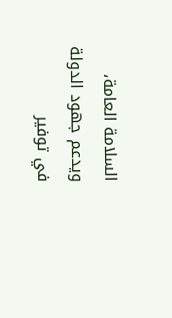السلامة العامة، ويدعم جهود الدولة في توفير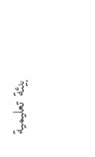بيئة تعليمية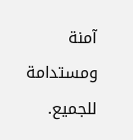آمنة ومستدامة للجميع.